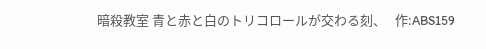暗殺教室 青と赤と白のトリコロールが交わる刻、   作:ABS159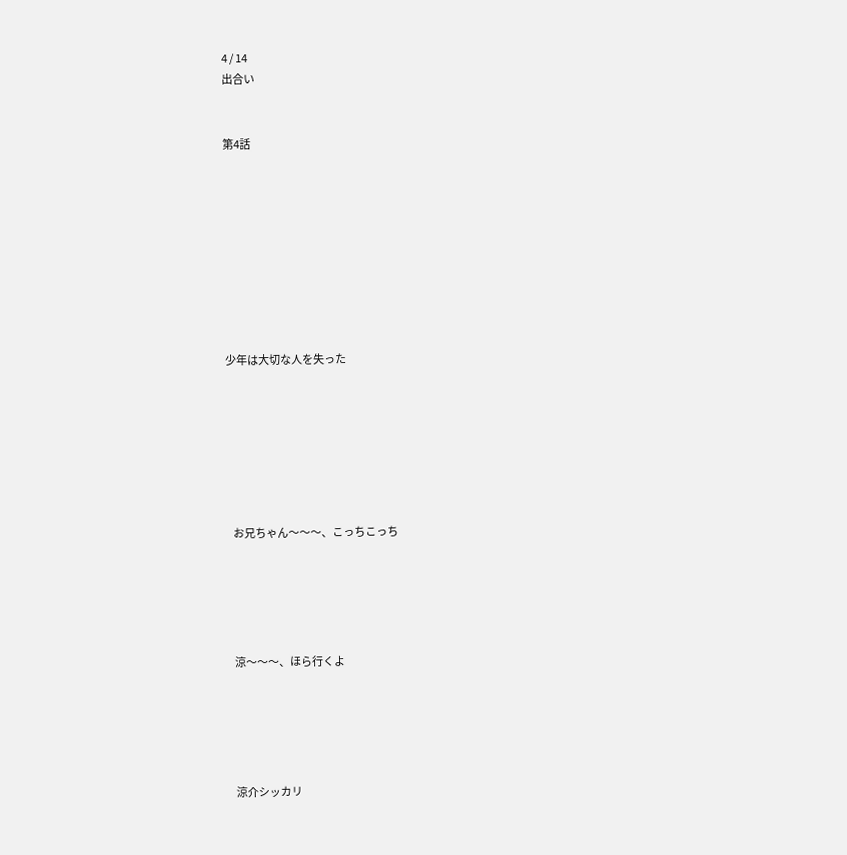4 / 14
出合い


第4話









少年は大切な人を失った







   お兄ちゃん〜〜〜、こっちこっち





   涼〜〜〜、ほら行くよ





   涼介シッカリ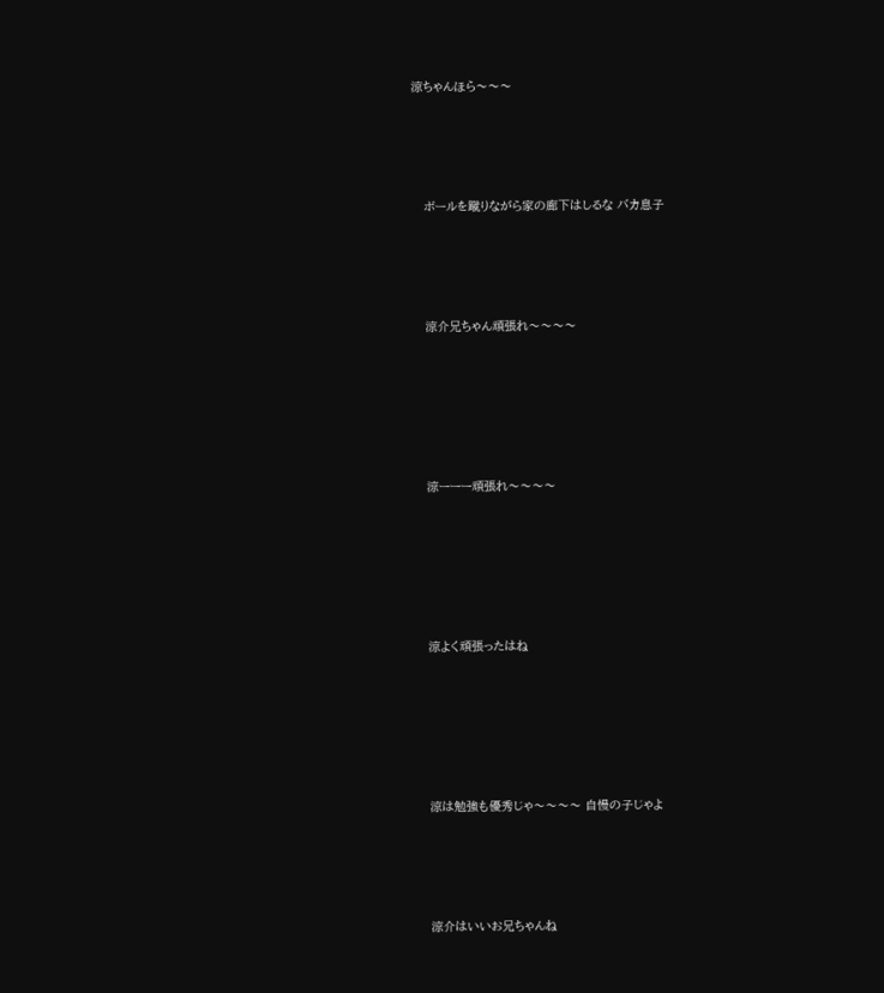涼ちゃんほら〜〜〜





   ボールを蹴りながら家の廊下はしるな バカ息子





   涼介兄ちゃん頑張れ〜〜〜〜







   涼ーーー頑張れ〜〜〜〜







   涼よく頑張ったはね







   涼は勉強も優秀じゃ〜〜〜〜 自慢の子じゃよ





   涼介はいいお兄ちゃんね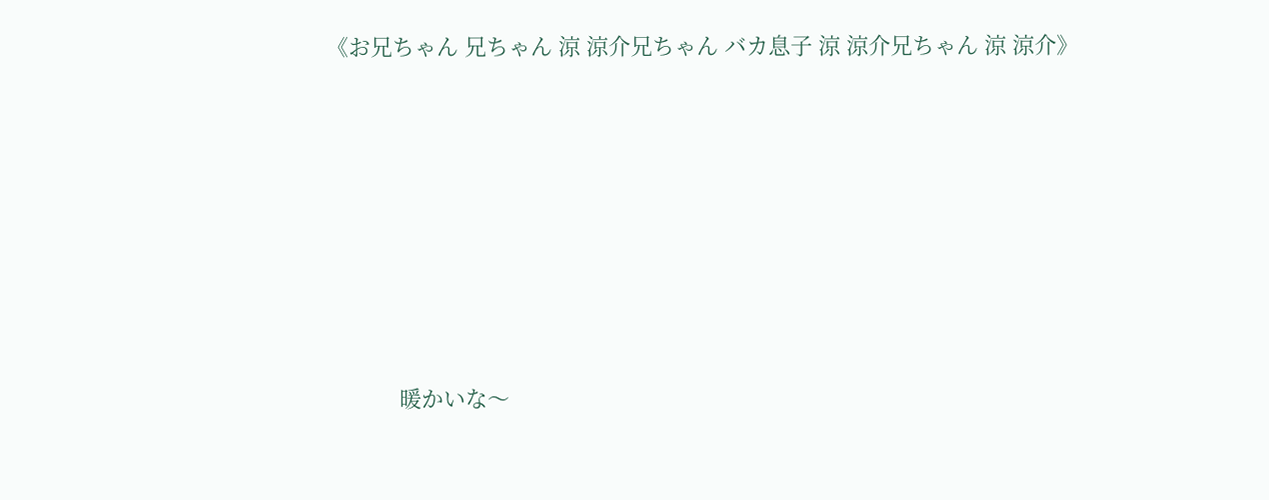《お兄ちゃん 兄ちゃん 涼 涼介兄ちゃん バカ息子 涼 涼介兄ちゃん 涼 涼介》







            暖かいな〜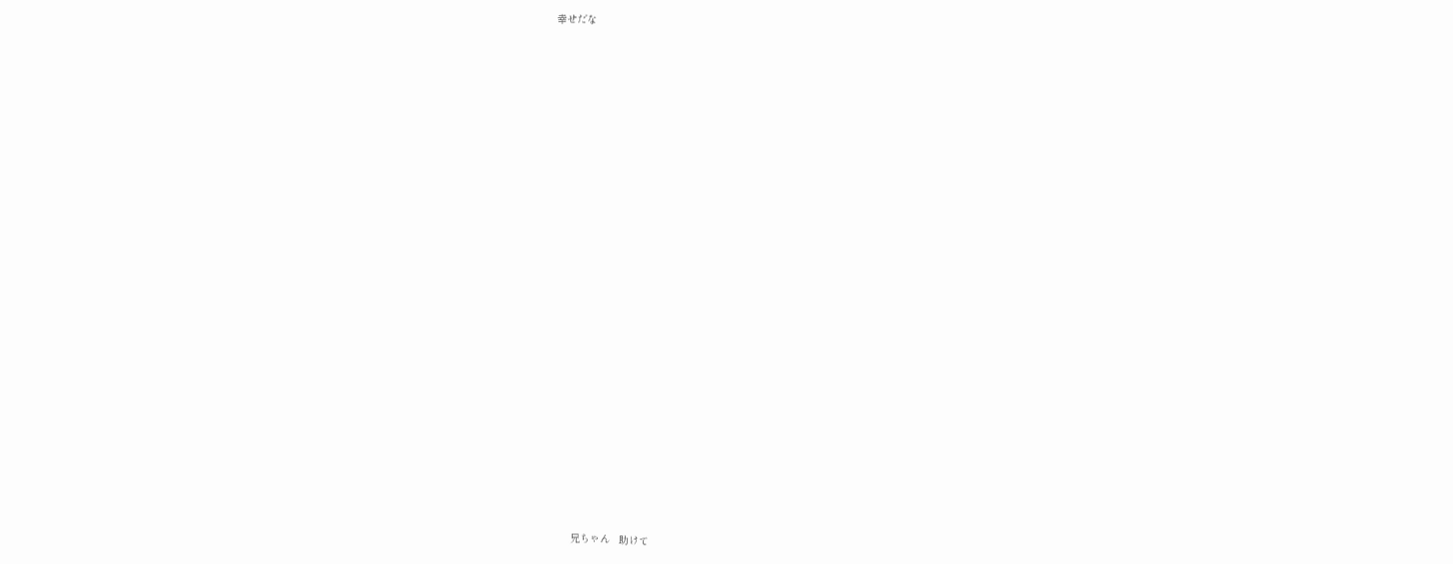幸せだな

























     兄ちゃん   助けて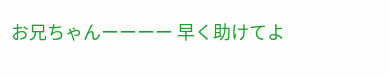お兄ちゃんーーーー 早く助けてよ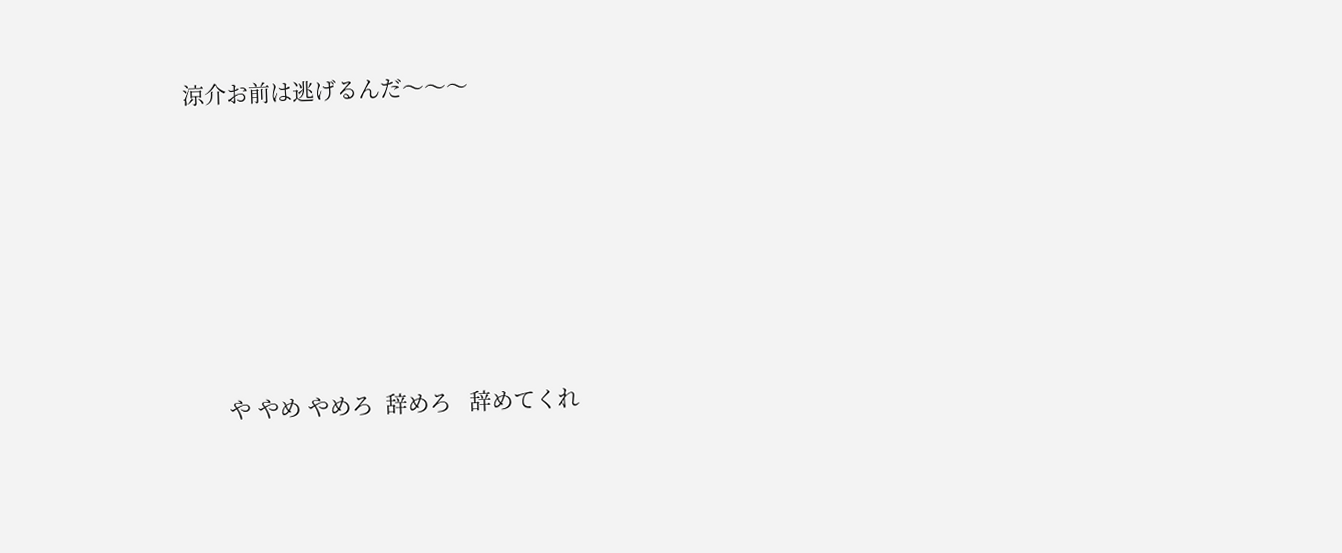涼介お前は逃げるんだ〜〜〜











      や やめ やめろ  辞めろ   辞めてくれ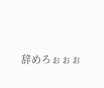辞めろぉぉぉ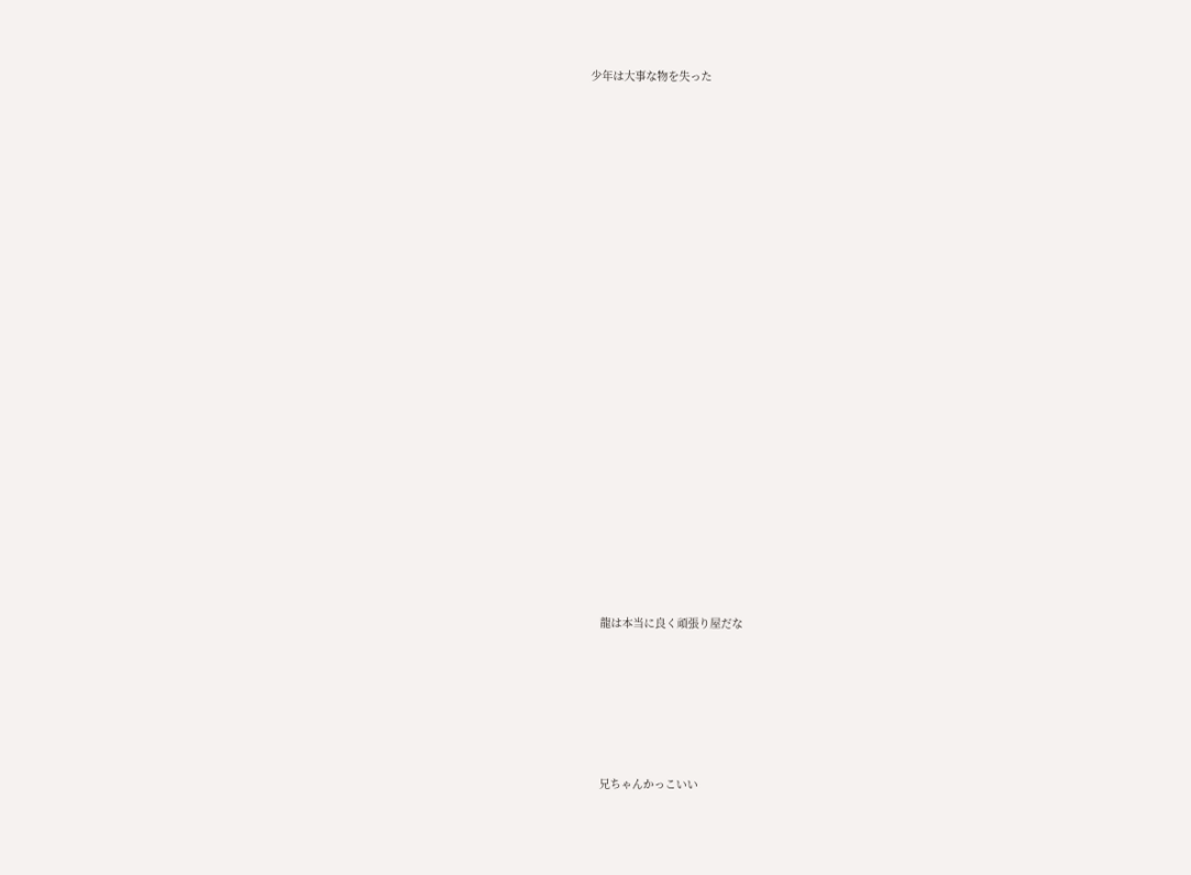少年は大事な物を失った

































    龍は本当に良く頑張り屋だな









    兄ちゃんかっこいい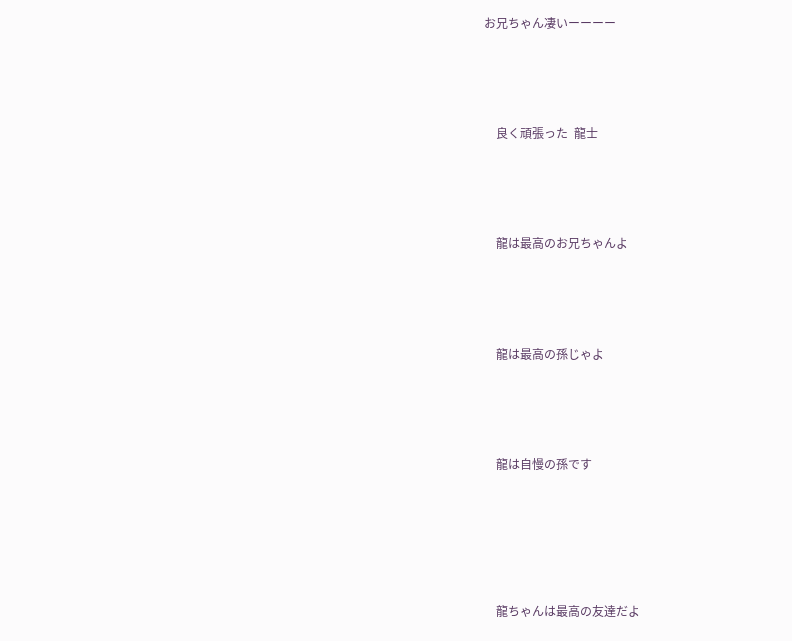お兄ちゃん凄いーーーー





    良く頑張った  龍士





    龍は最高のお兄ちゃんよ





    龍は最高の孫じゃよ





    龍は自慢の孫です







    龍ちゃんは最高の友達だよ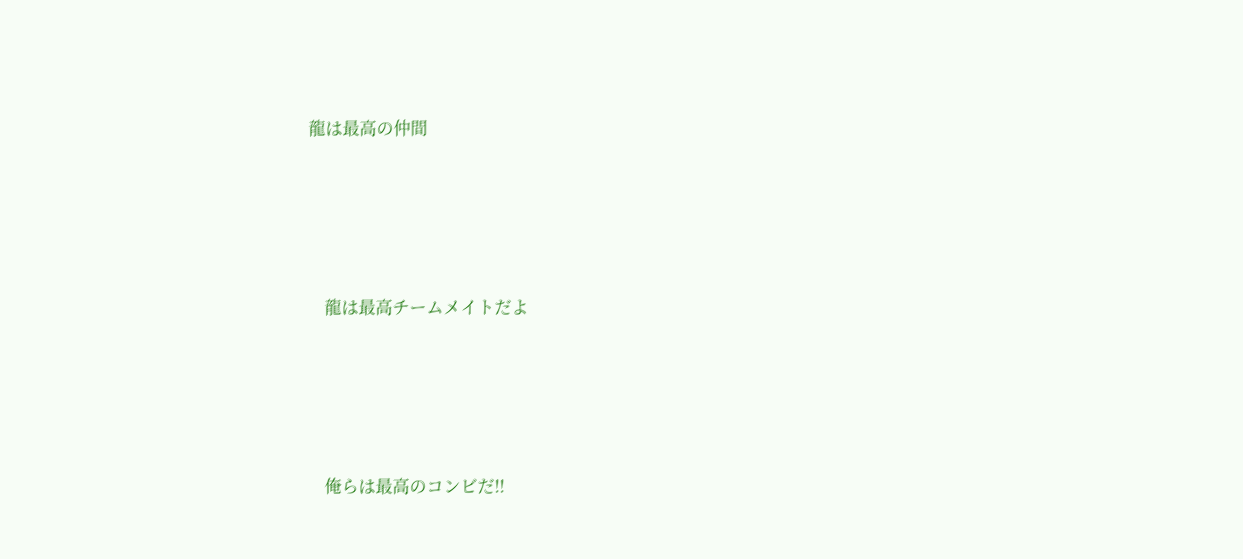龍は最高の仲間







    龍は最高チームメイトだよ







    俺らは最高のコンビだ!!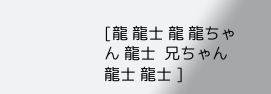[龍 龍士 龍 龍ちゃん 龍士  兄ちゃん 龍士 龍士 ]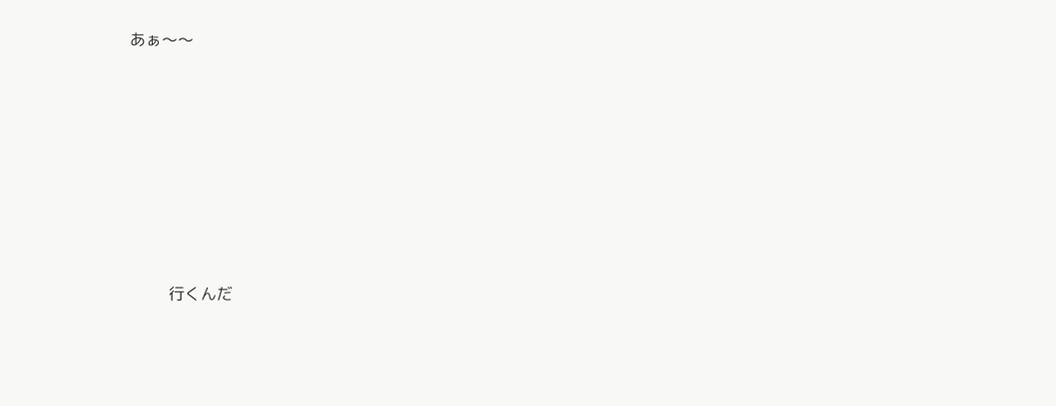あぁ〜〜











          行くんだ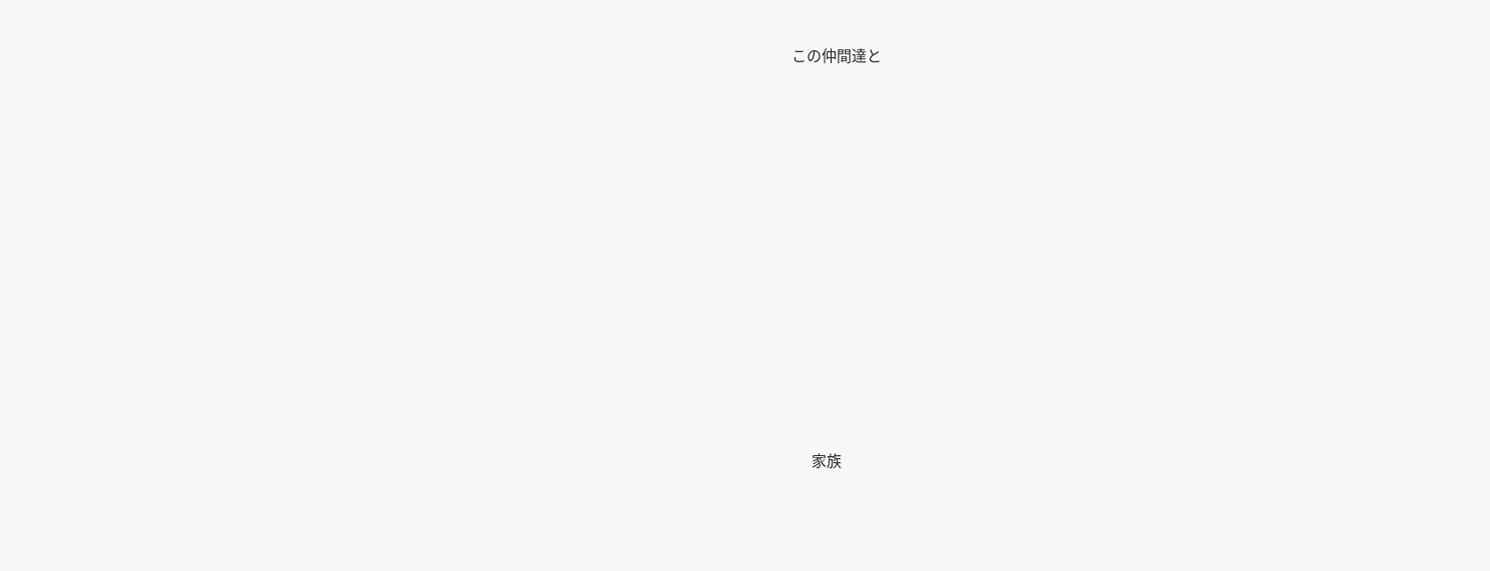この仲間達と

















       家族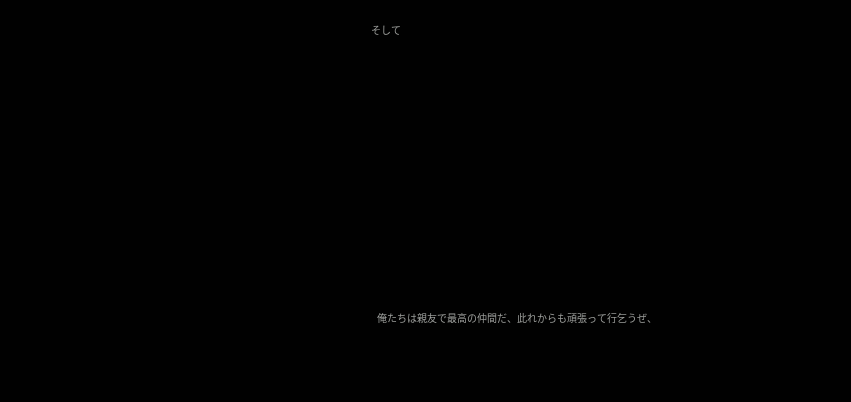そして















   俺たちは親友で最高の仲間だ、此れからも頑張って行乞うぜ、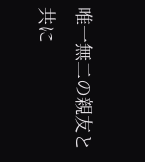唯一無二の親友と共に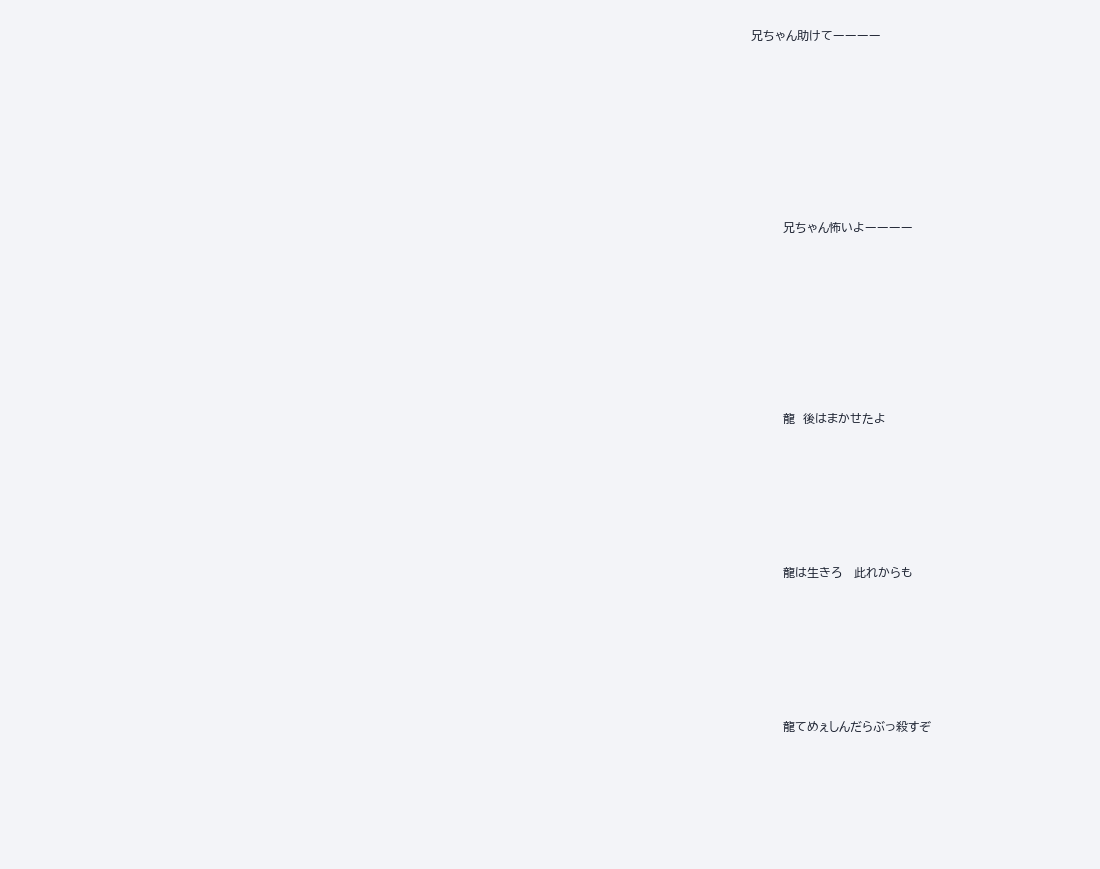兄ちゃん助けてーーーー









        兄ちゃん怖いよーーーー









        龍  後はまかせたよ







        龍は生きろ   此れからも







        龍てめぇしんだらぶっ殺すぞ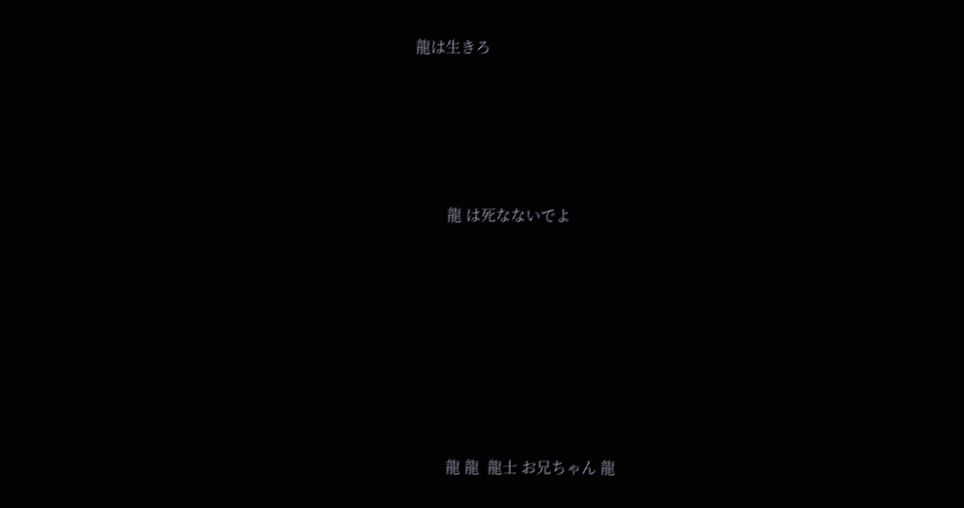龍は生きろ







        龍 は死なないでよ











        龍 龍  龍士 お兄ちゃん 龍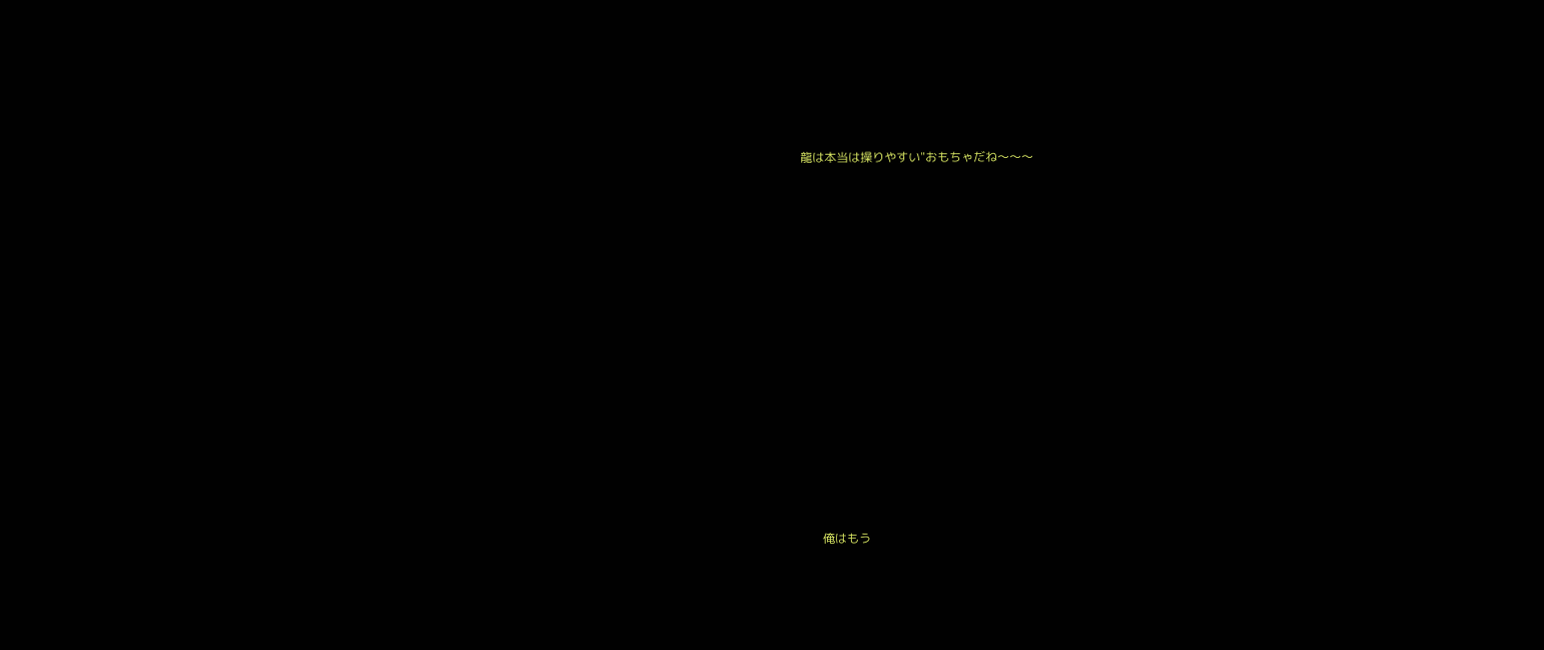龍は本当は操りやすい"おもちゃだね〜〜〜

















       俺はもう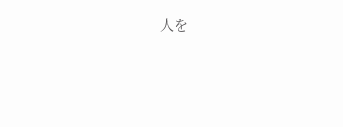人を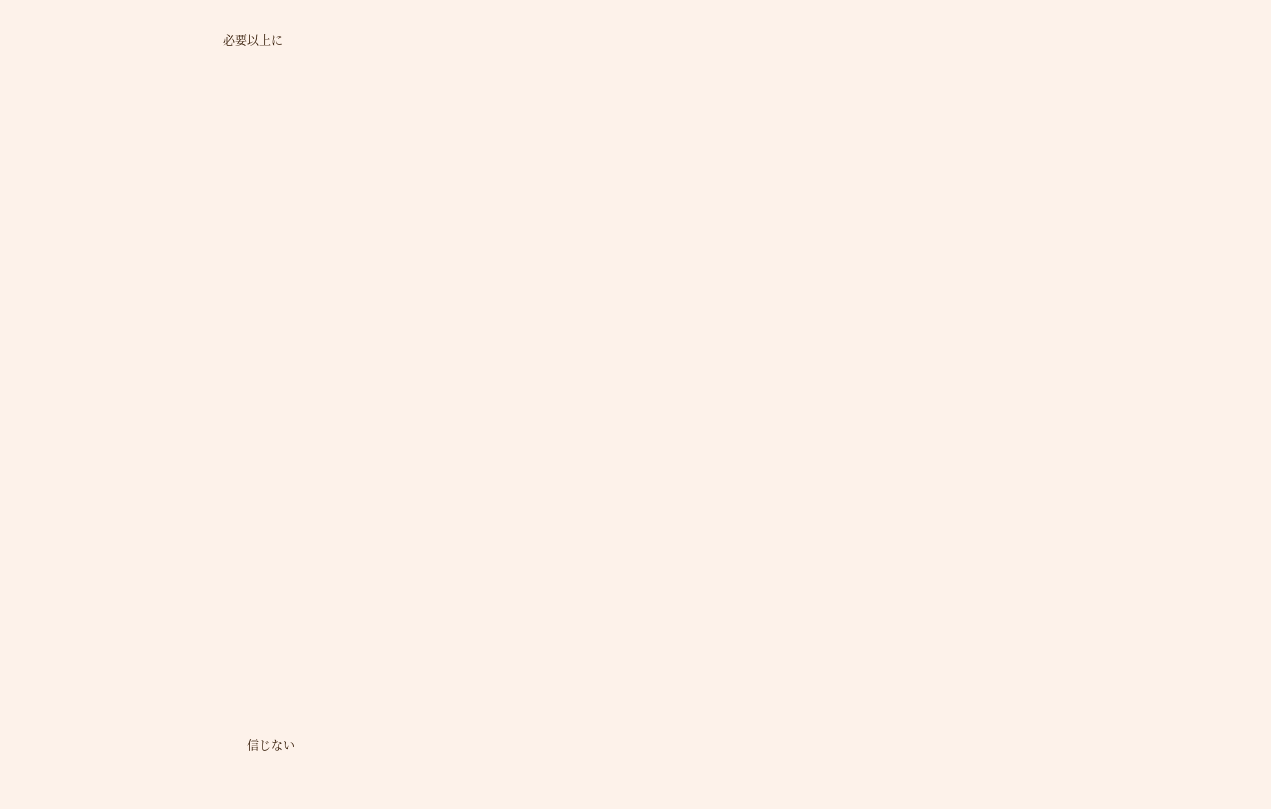必要以上に



































        信じない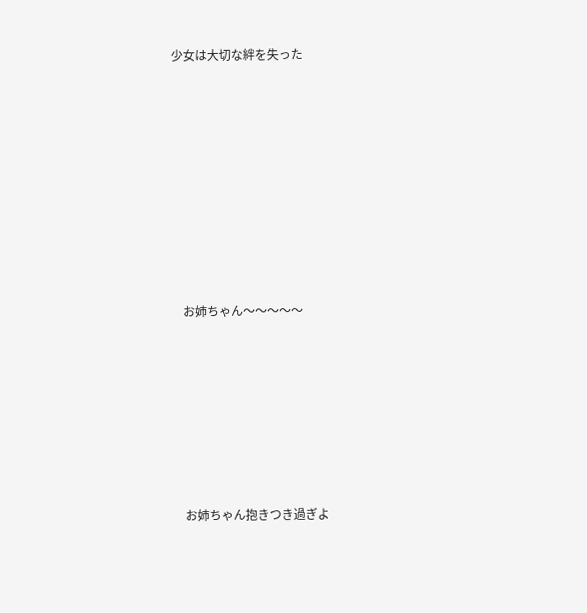少女は大切な絆を失った









   お姉ちゃん〜〜〜〜〜







   お姉ちゃん抱きつき過ぎよ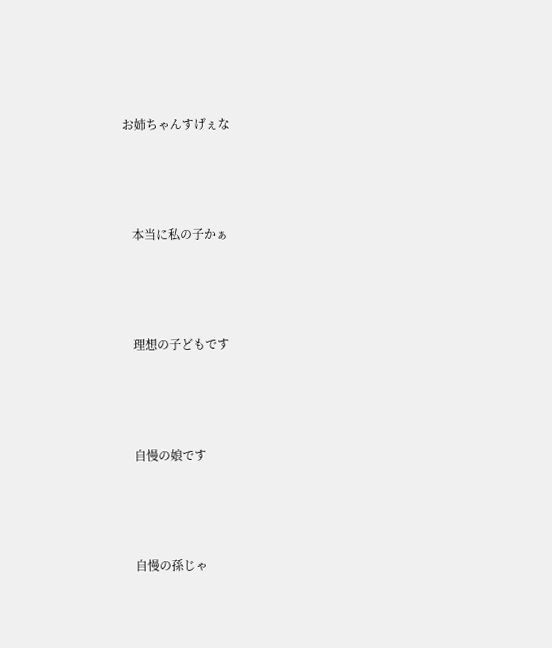お姉ちゃんすげぇな





   本当に私の子かぁ





   理想の子どもです





   自慢の娘です





   自慢の孫じゃ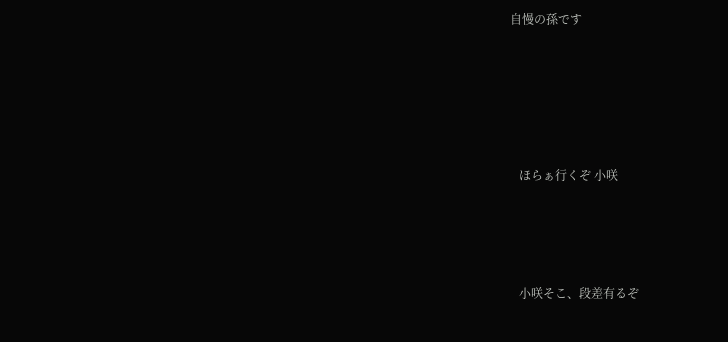自慢の孫です







   ほらぁ行くぞ 小咲





   小咲そこ、段差有るぞ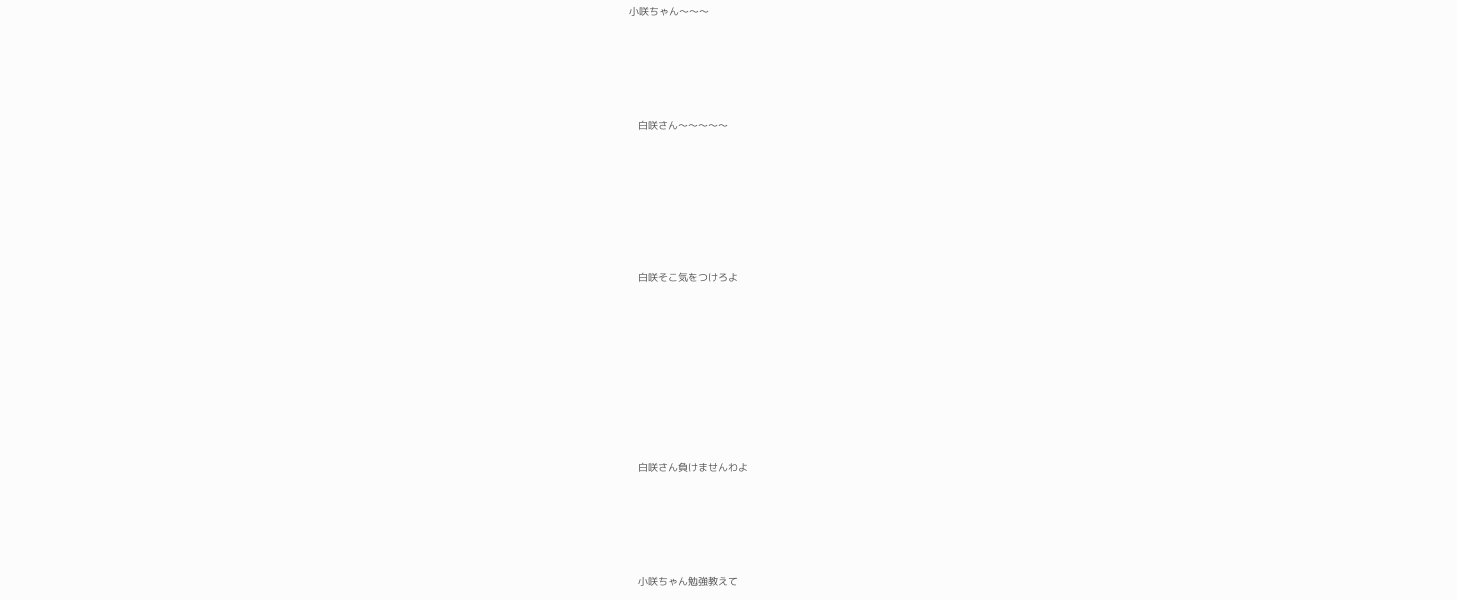小咲ちゃん〜〜〜





   白咲さん〜〜〜〜〜







   白咲そこ気をつけろよ









   白咲さん負けませんわよ





   小咲ちゃん勉強教えて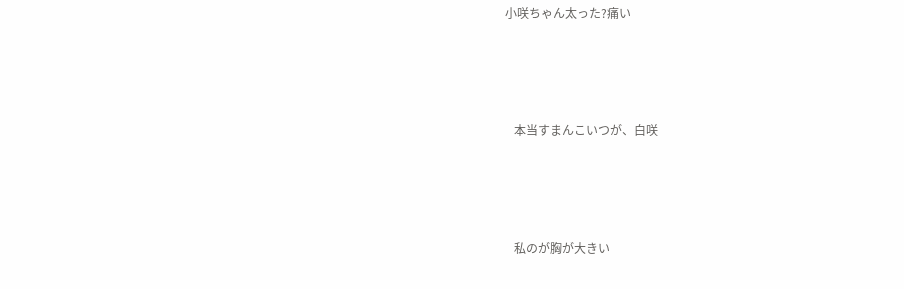小咲ちゃん太った?痛い





   本当すまんこいつが、白咲





   私のが胸が大きい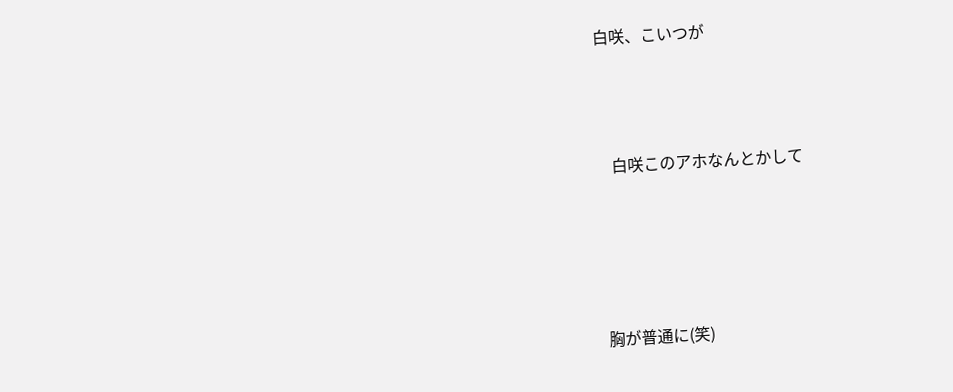白咲、こいつが





   白咲このアホなんとかして







胸が普通に(笑)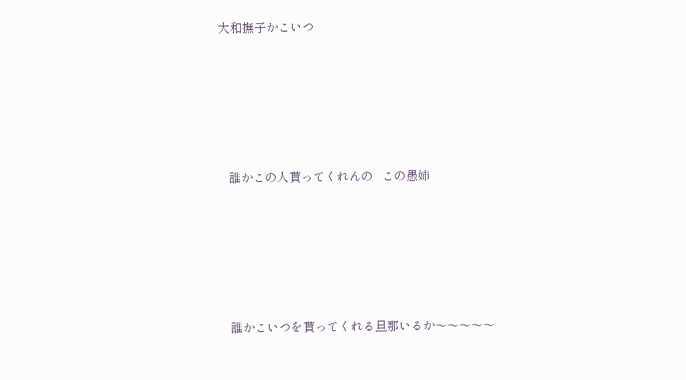大和撫子かこいつ









   誰かこの人貰ってくれんの   この愚姉









   誰かこいつを貰ってくれる旦那いるか〜〜〜〜〜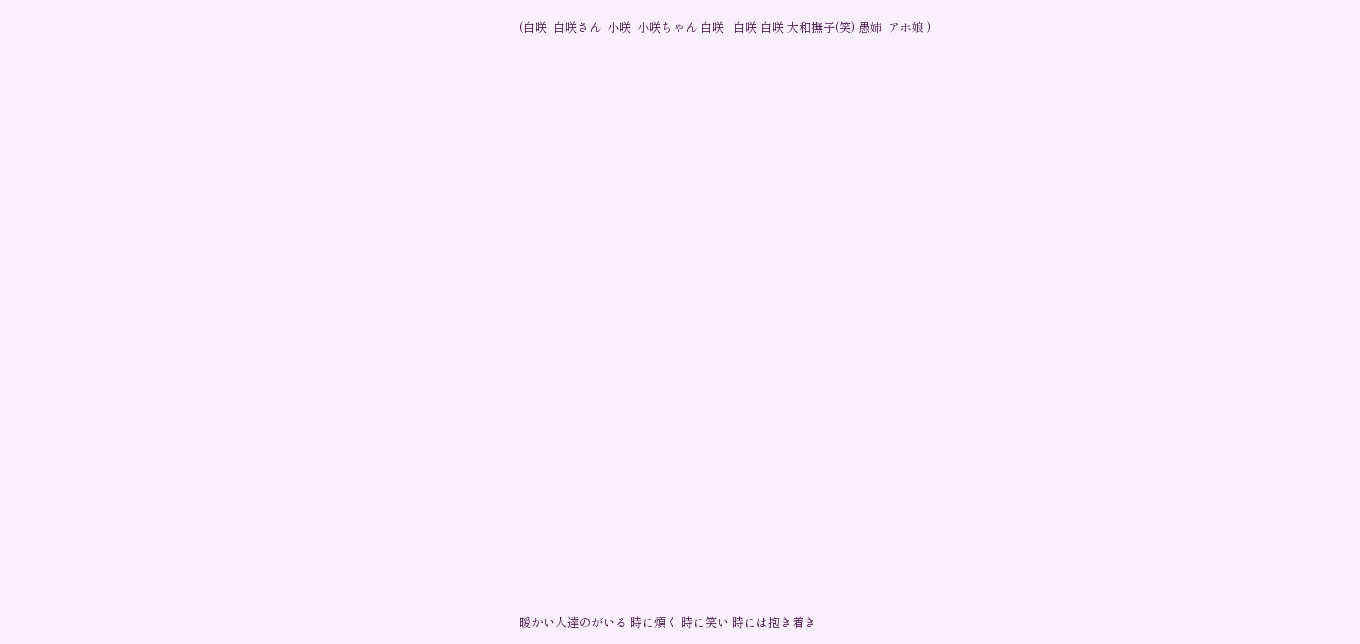(白咲  白咲さん  小咲  小咲ちゃん 白咲   白咲 白咲 大和撫子(笑) 愚姉  アホ娘 )































暖かい人達のがいる 時に煩く 時に笑い 時には抱き着き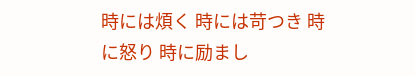時には煩く 時には苛つき 時に怒り 時に励まし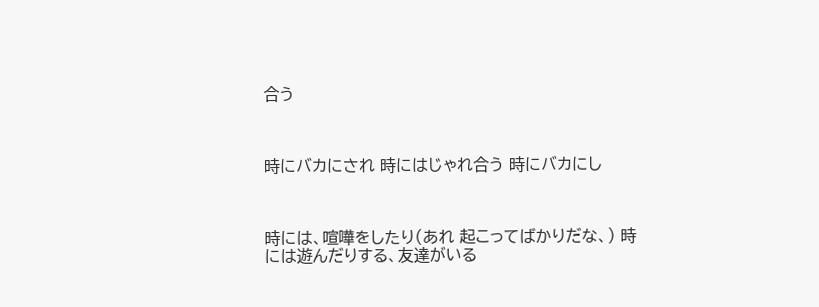合う



時にバカにされ 時にはじゃれ合う 時にバカにし



時には、喧嘩をしたり(あれ 起こってばかりだな、) 時には遊んだりする、友達がいる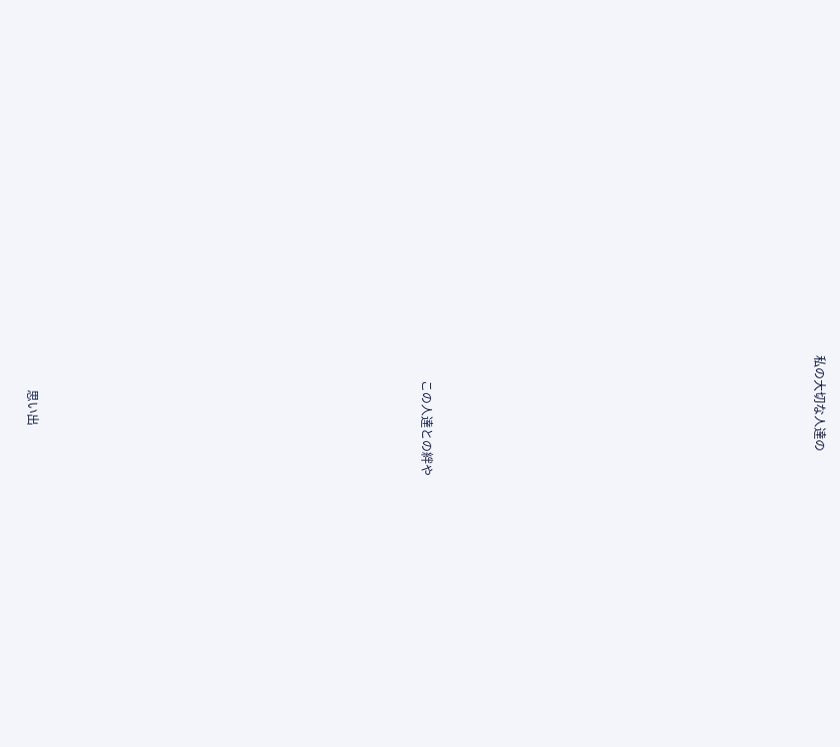私の大切な人達の















        この人達との絆や















           思い出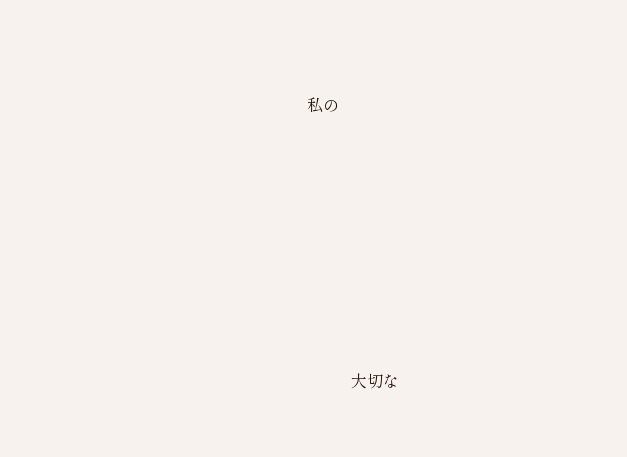私の









           大切な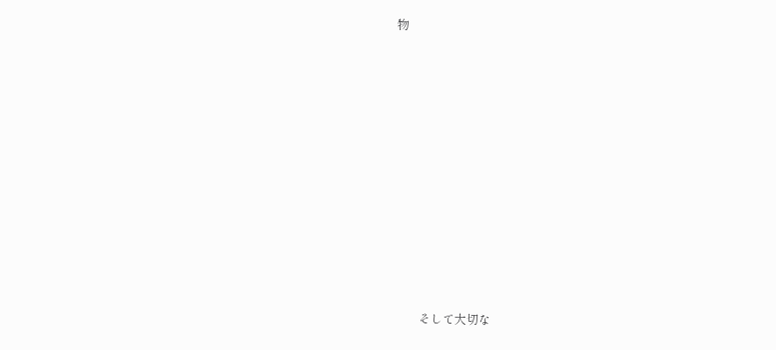物













        そして大切な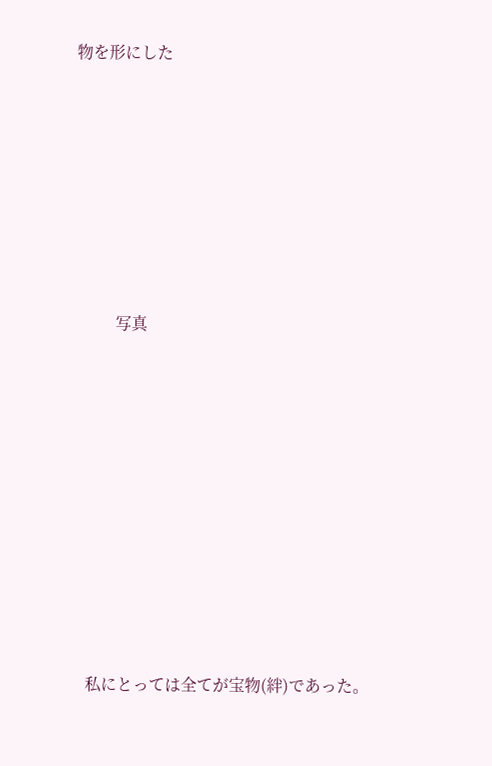物を形にした











          写真















   私にとっては全てが宝物(絆)であった。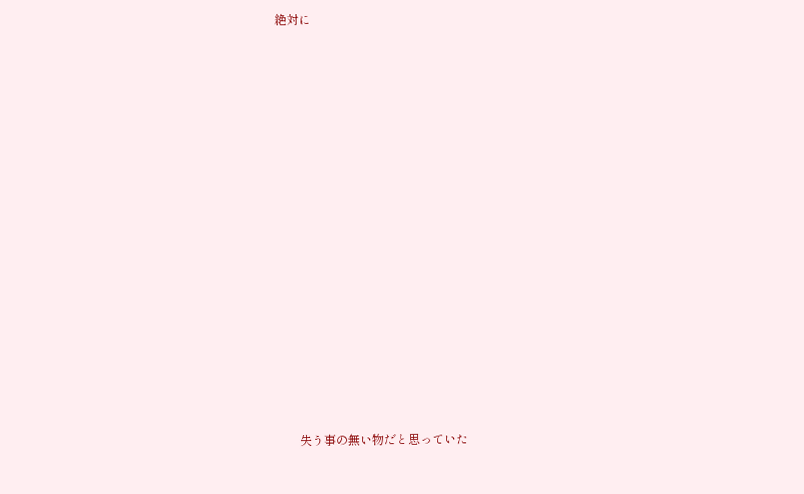絶対に

























       失う事の無い物だと思っていた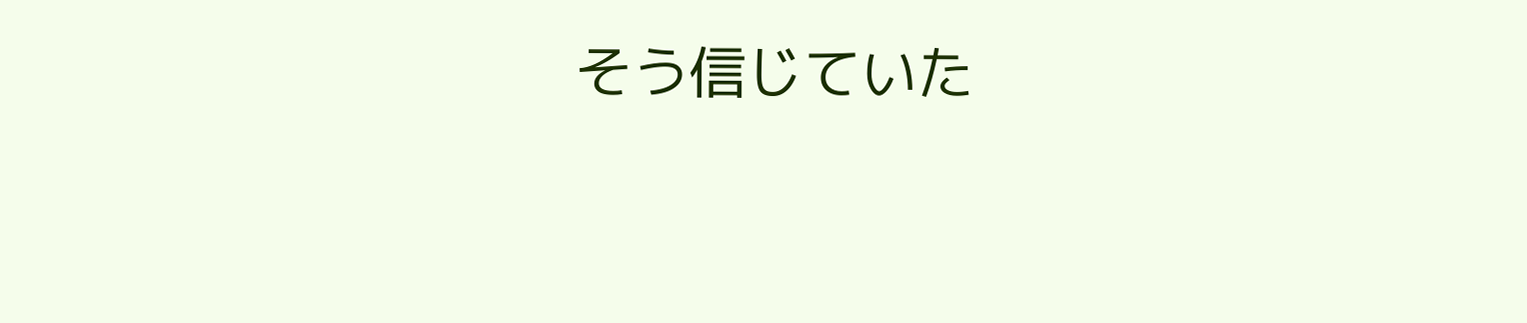そう信じていた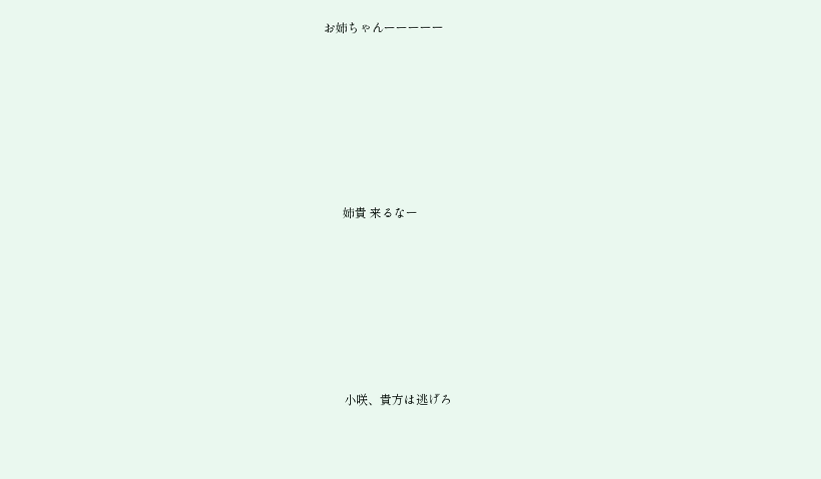お姉ちゃんーーーーー









      姉貴 来るなー









      小咲、貴方は逃げろ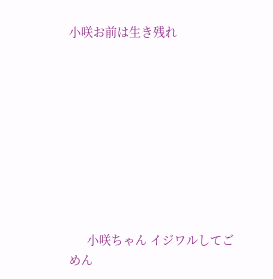小咲お前は生き残れ









      小咲ちゃん イジワルしてごめん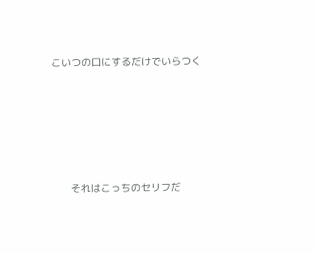こいつの口にするだけでいらつく





      それはこっちのセリフだ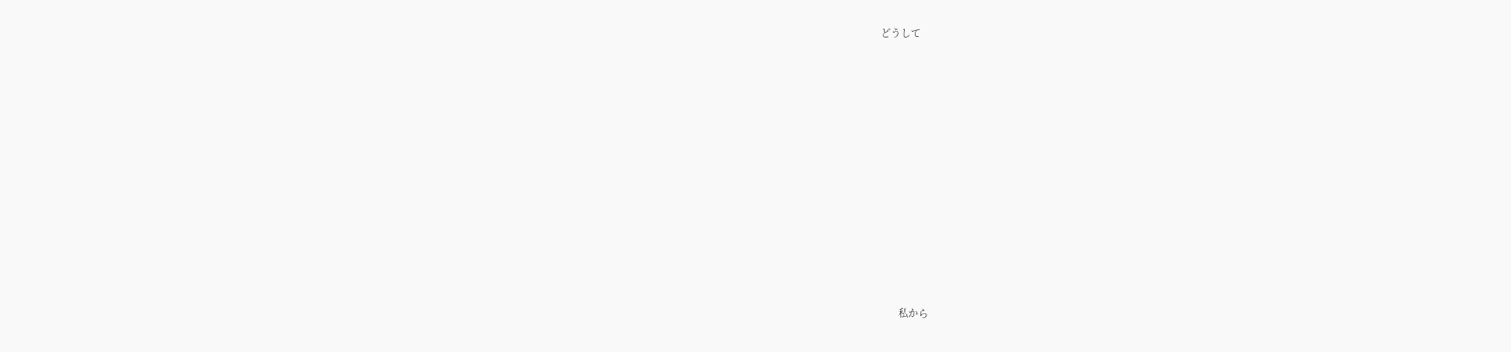どうして













       私から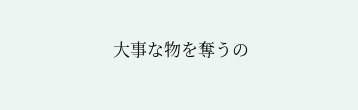大事な物を奪うの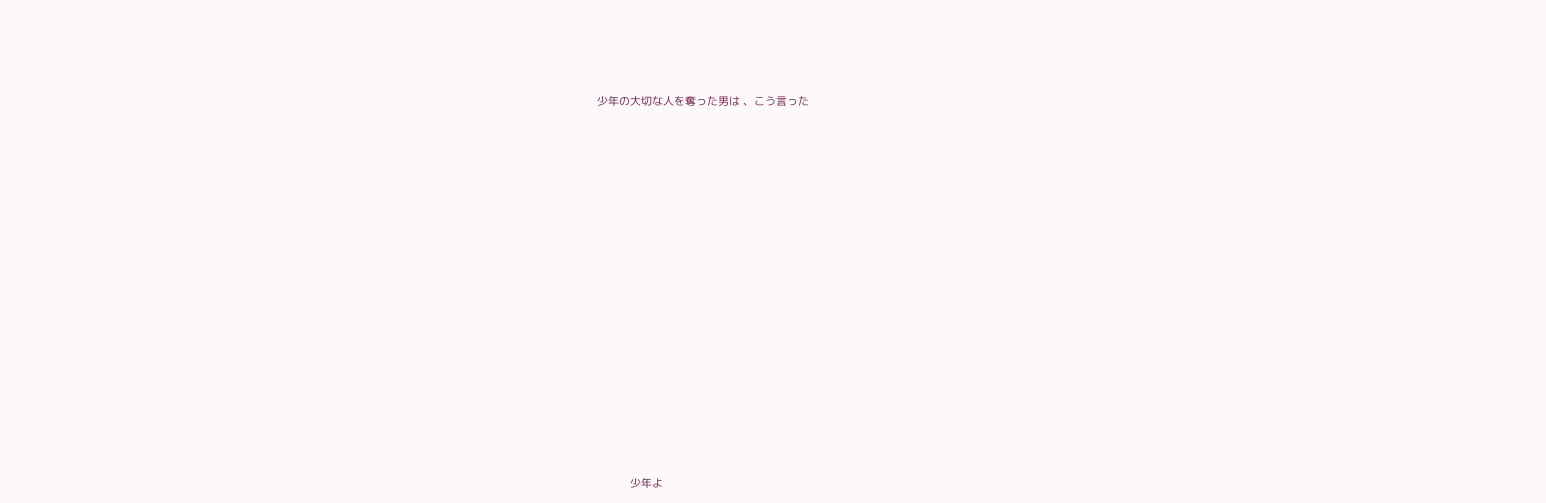少年の大切な人を奪った男は 、こう言った





















           少年よ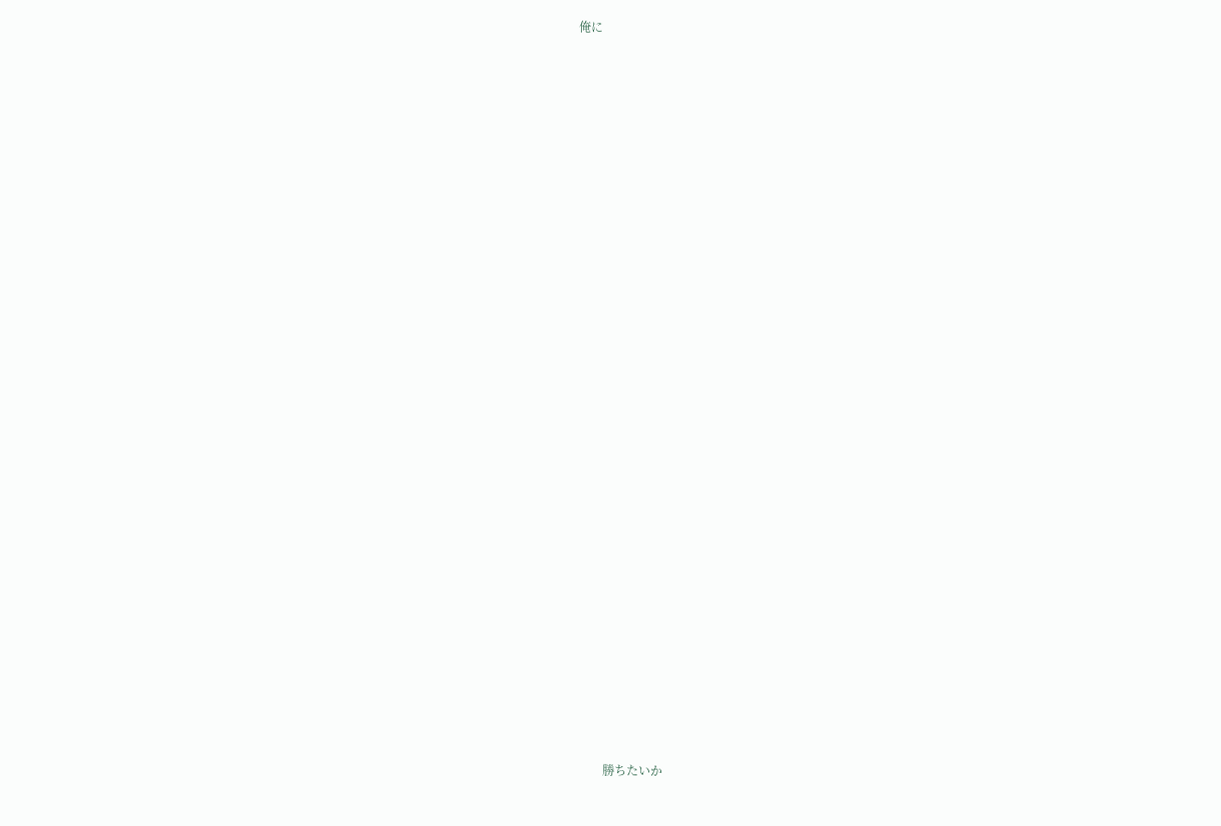俺に





























           勝ちたいか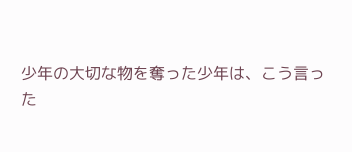少年の大切な物を奪った少年は、こう言った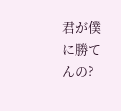君が僕に勝てんの?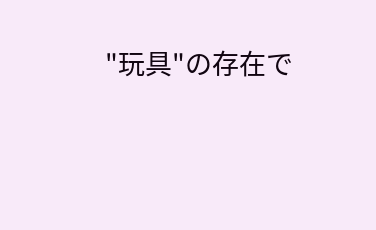"玩具"の存在で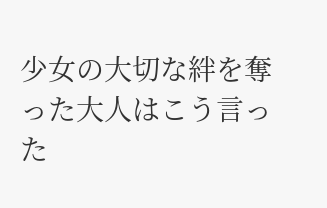少女の大切な絆を奪った大人はこう言った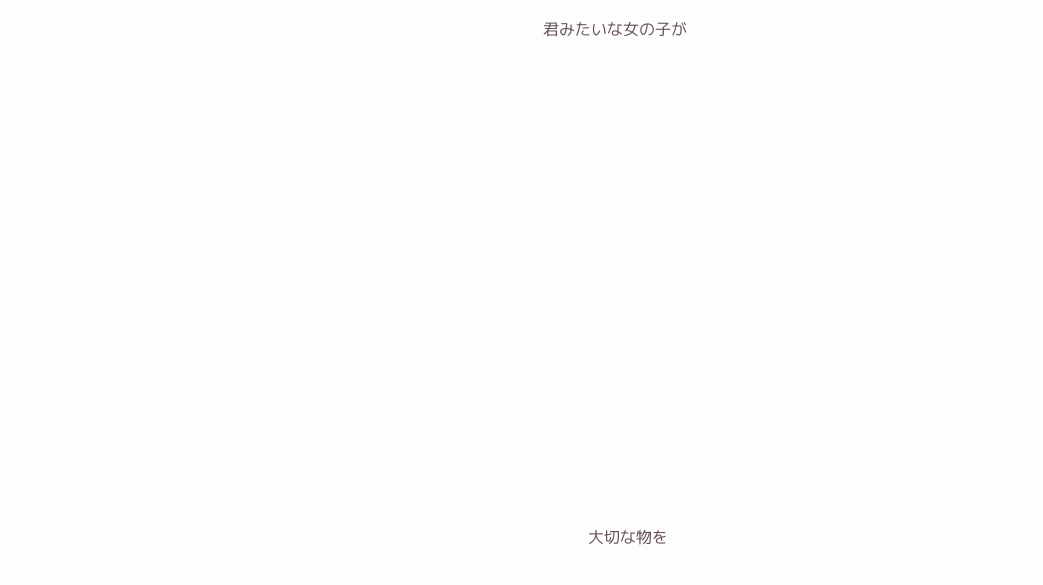君みたいな女の子が























         大切な物を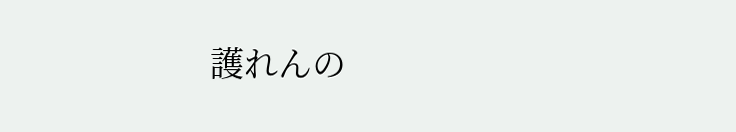護れんの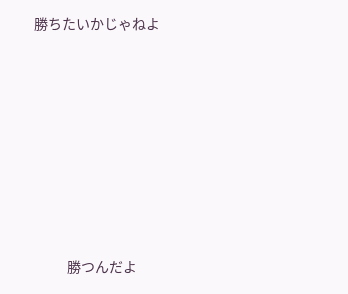勝ちたいかじゃねよ













           勝つんだよ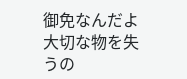御免なんだよ大切な物を失うの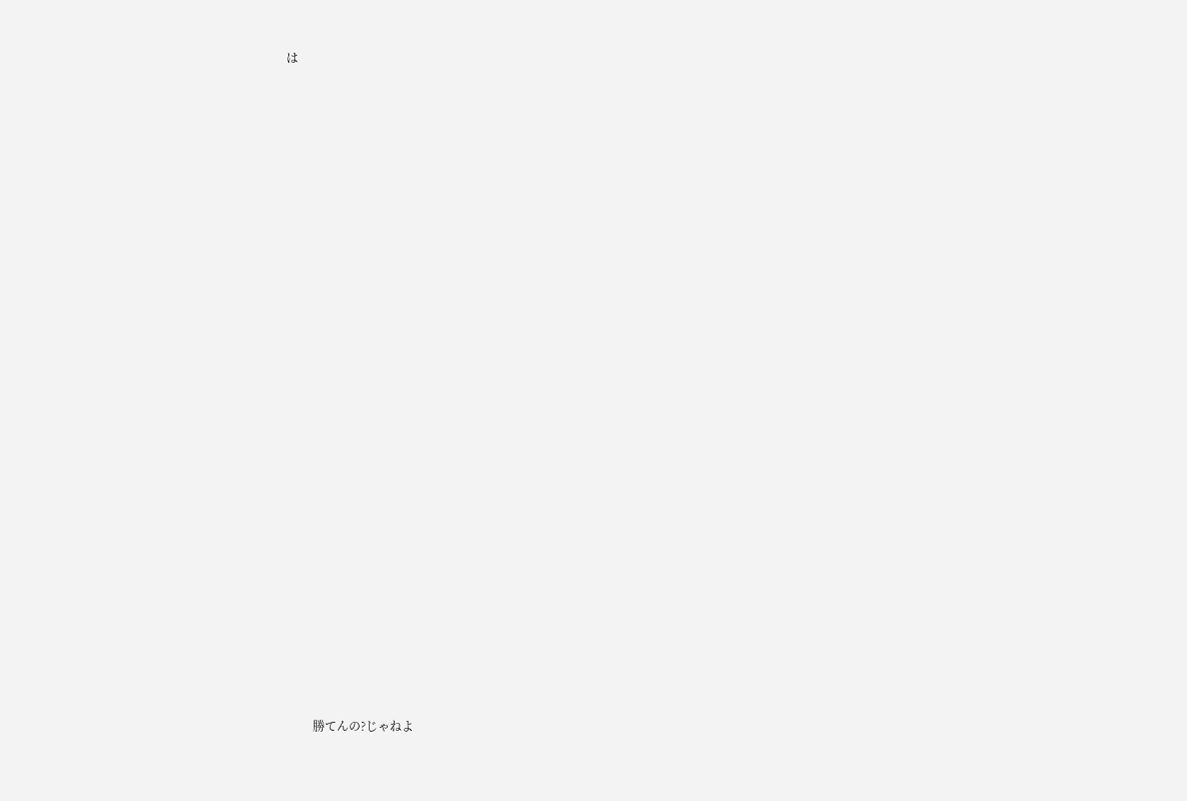は











































         勝てんの?じゃねよ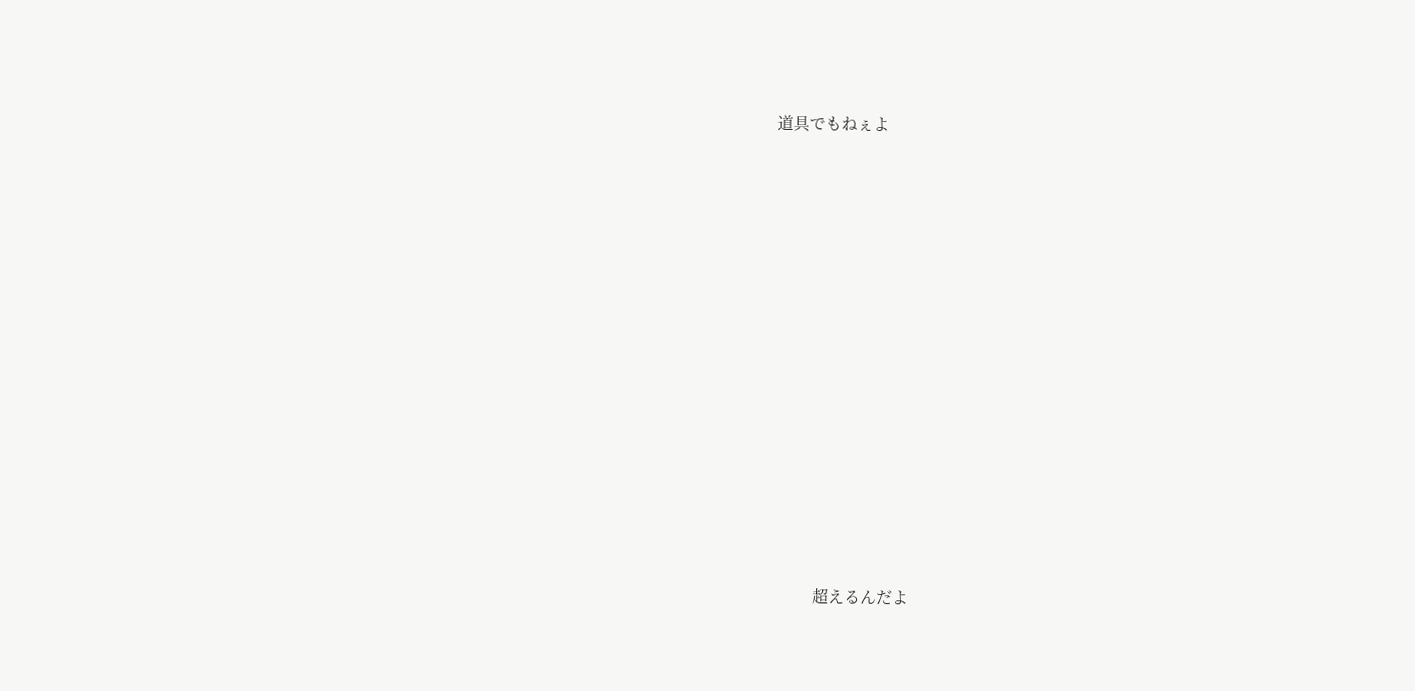道具でもねぇよ















          超えるんだよ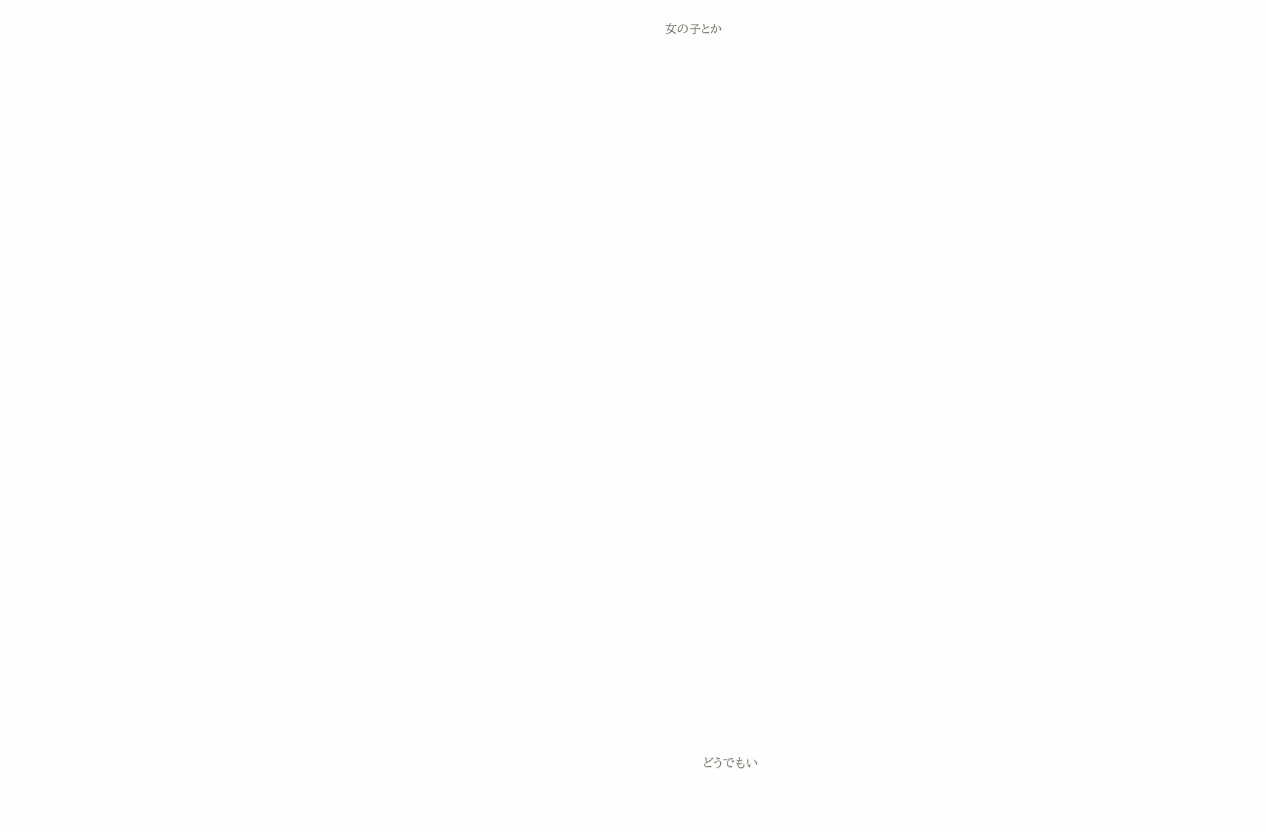女の子とか



































          どうでもい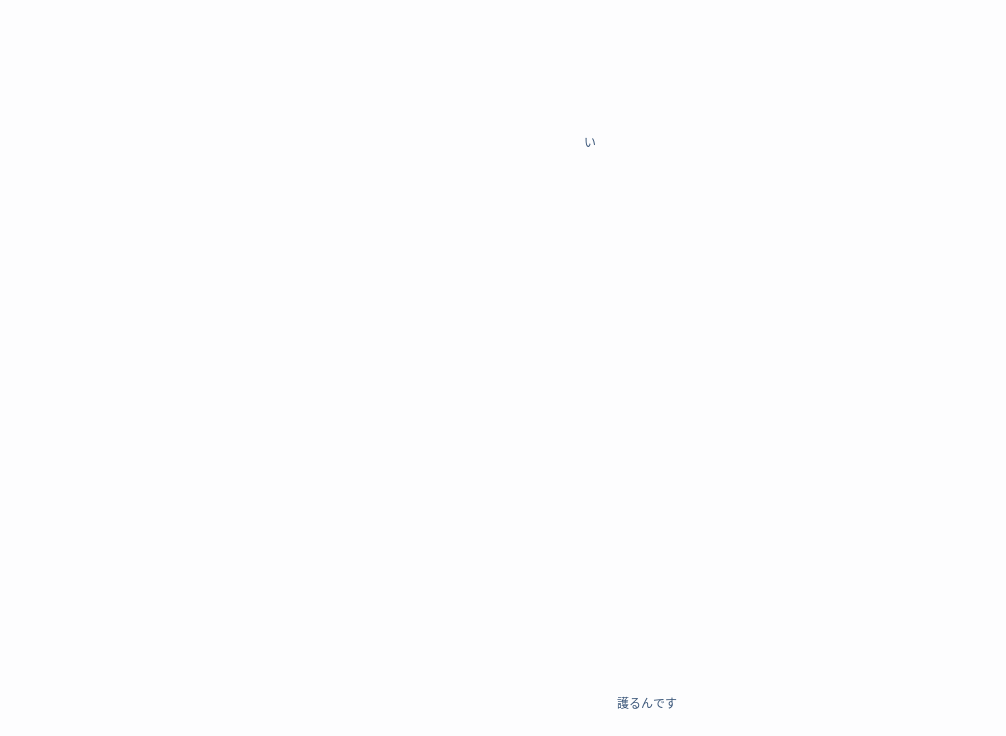い























           護るんです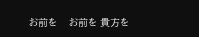お前を    お前を 貴方を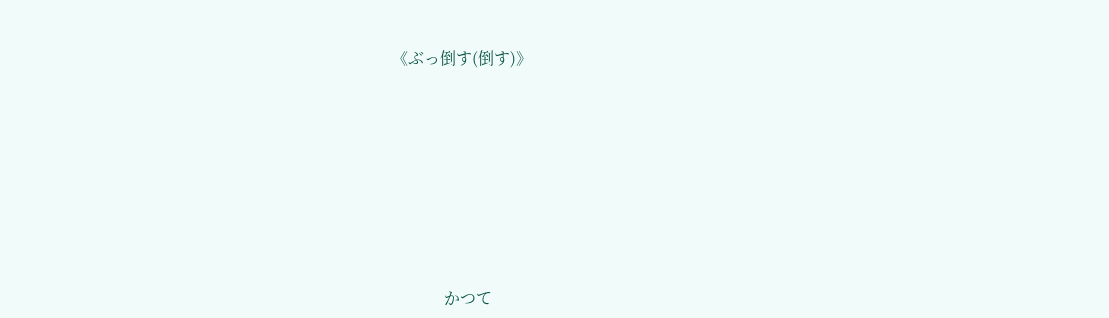《ぶっ倒す(倒す)》











             かつて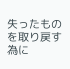失ったものを取り戻す為に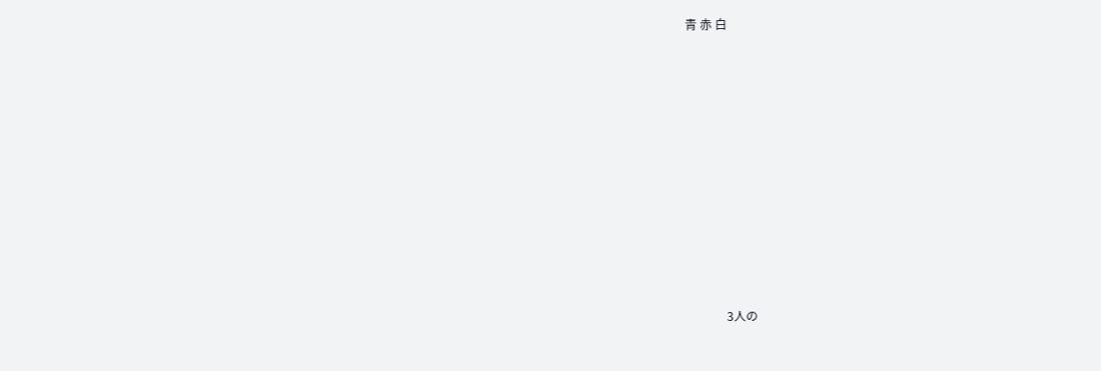青 赤 白











             3人の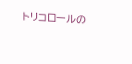トリコロールの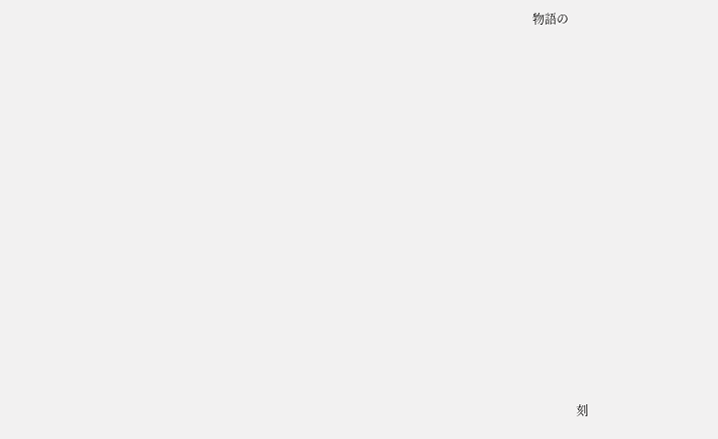物語の



















             刻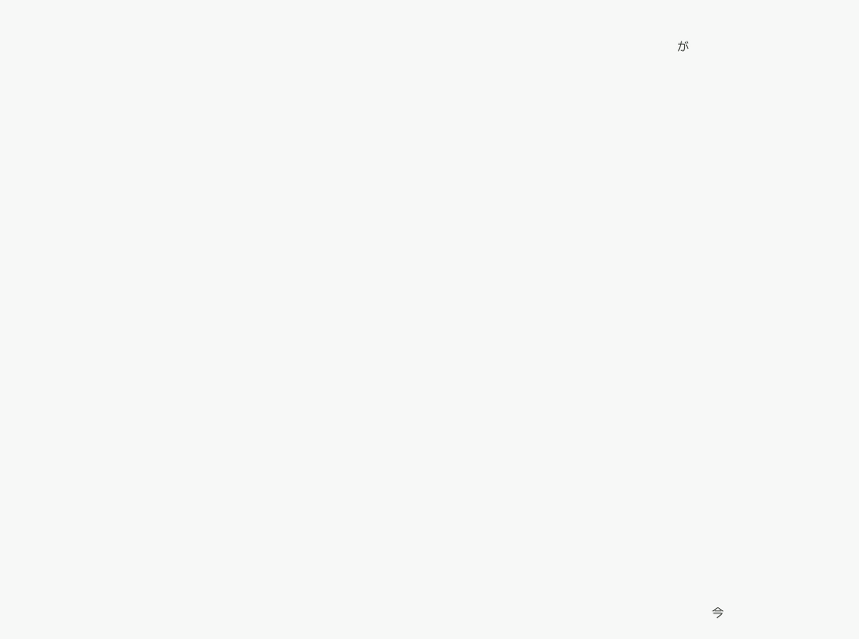が























             今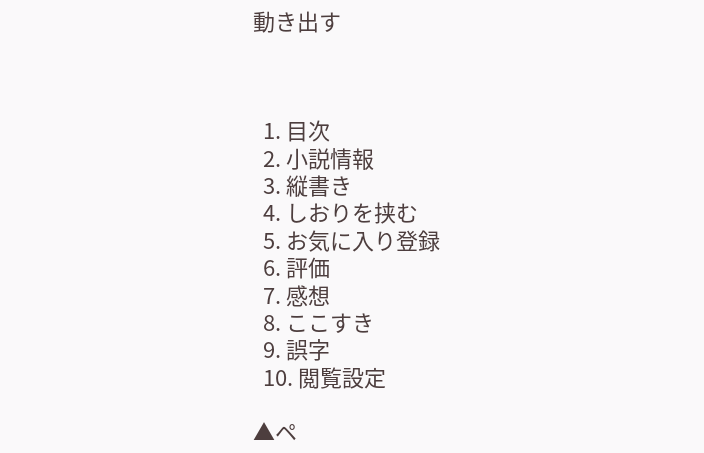動き出す



  1. 目次
  2. 小説情報
  3. 縦書き
  4. しおりを挟む
  5. お気に入り登録
  6. 評価
  7. 感想
  8. ここすき
  9. 誤字
  10. 閲覧設定

▲ペ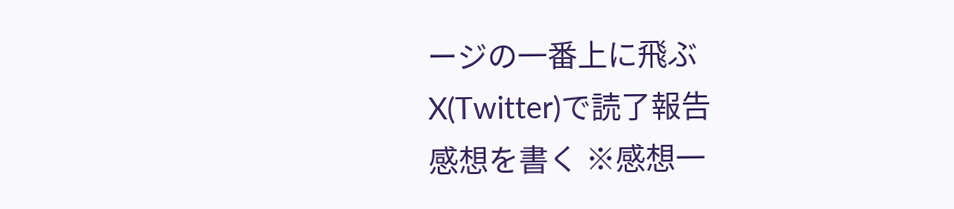ージの一番上に飛ぶ
X(Twitter)で読了報告
感想を書く ※感想一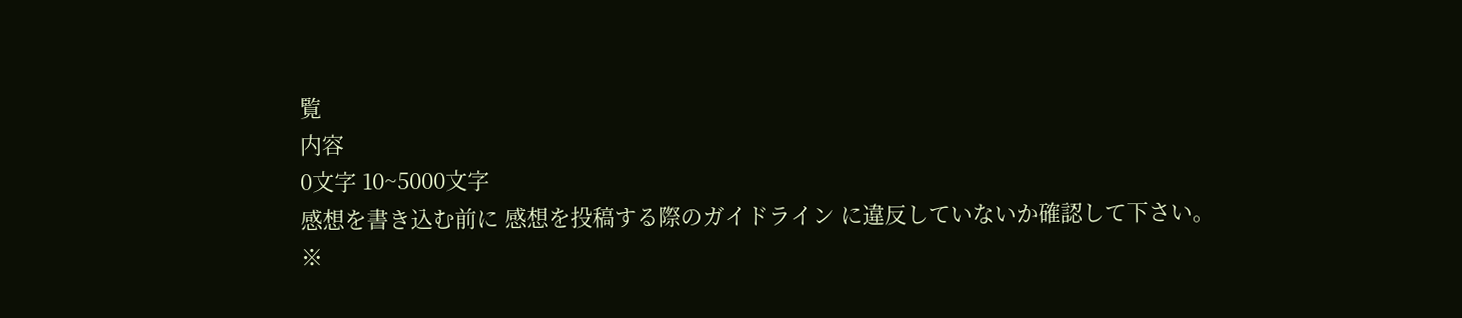覧
内容
0文字 10~5000文字
感想を書き込む前に 感想を投稿する際のガイドライン に違反していないか確認して下さい。
※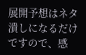展開予想はネタ潰しになるだけですので、感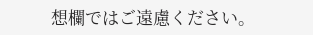想欄ではご遠慮ください。